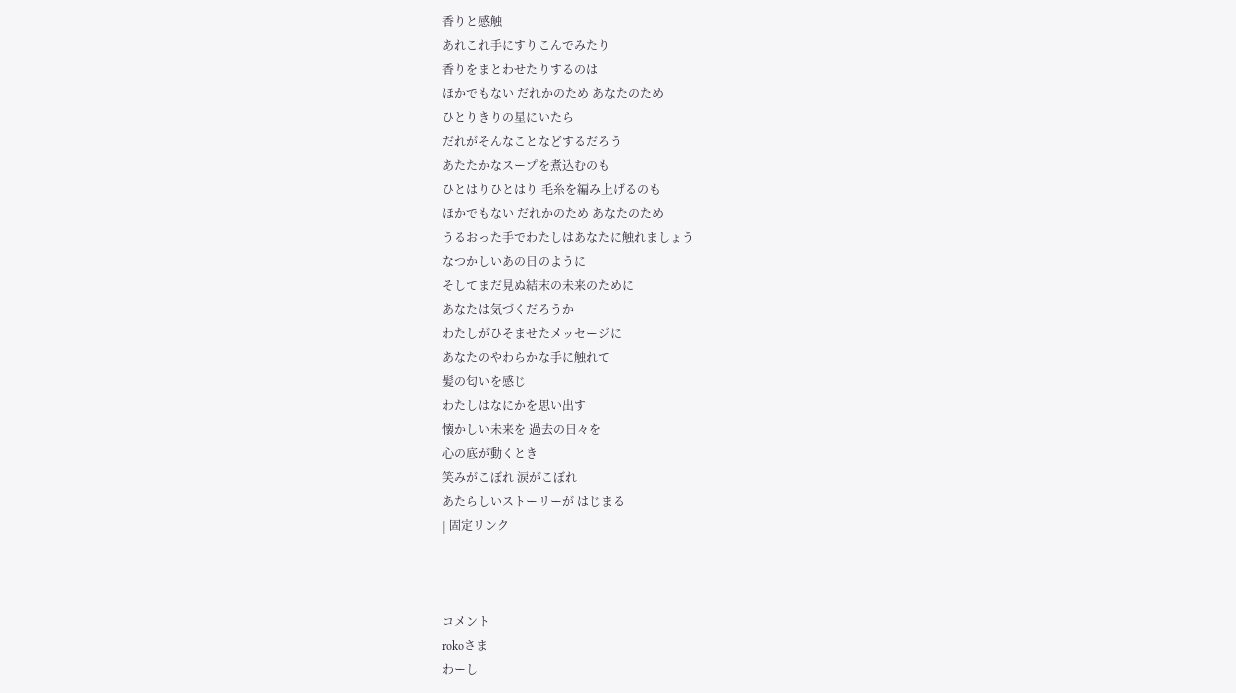香りと感触
あれこれ手にすりこんでみたり
香りをまとわせたりするのは
ほかでもない だれかのため あなたのため
ひとりきりの星にいたら
だれがそんなことなどするだろう
あたたかなスープを煮込むのも
ひとはりひとはり 毛糸を編み上げるのも
ほかでもない だれかのため あなたのため
うるおった手でわたしはあなたに触れましょう
なつかしいあの日のように
そしてまだ見ぬ結末の未来のために
あなたは気づくだろうか
わたしがひそませたメッセージに
あなたのやわらかな手に触れて
髪の匂いを感じ
わたしはなにかを思い出す
懐かしい未来を 過去の日々を
心の底が動くとき
笑みがこぼれ 涙がこぼれ
あたらしいストーリーが はじまる
| 固定リンク



コメント
rokoさま
わーし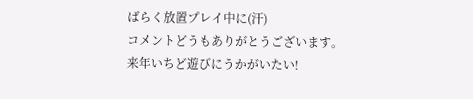ばらく放置プレイ中に(汗)
コメントどうもありがとうございます。
来年いちど遊びにうかがいたい!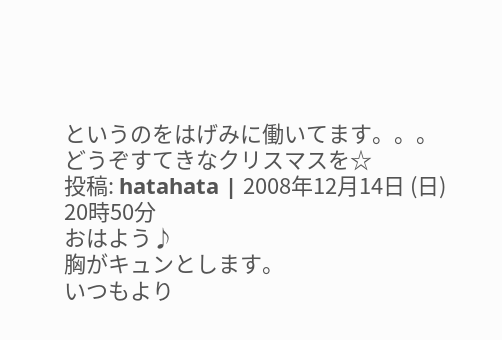というのをはげみに働いてます。。。
どうぞすてきなクリスマスを☆
投稿: hatahata | 2008年12月14日 (日) 20時50分
おはよう♪
胸がキュンとします。
いつもより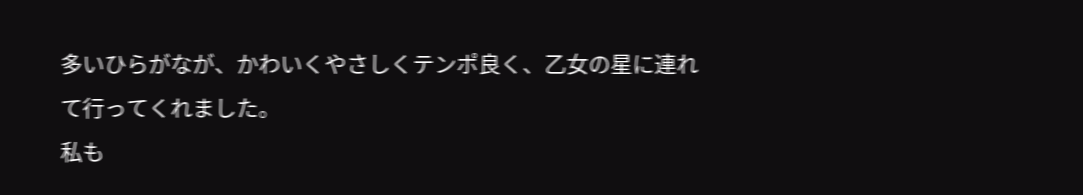多いひらがなが、かわいくやさしくテンポ良く、乙女の星に連れて行ってくれました。
私も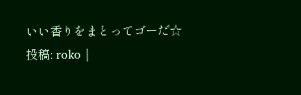いい香りをまとってゴーだ☆
投稿: roko |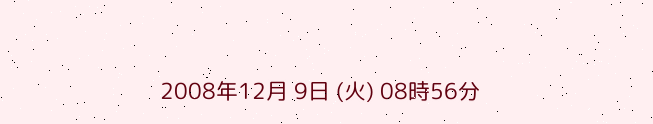2008年12月 9日 (火) 08時56分